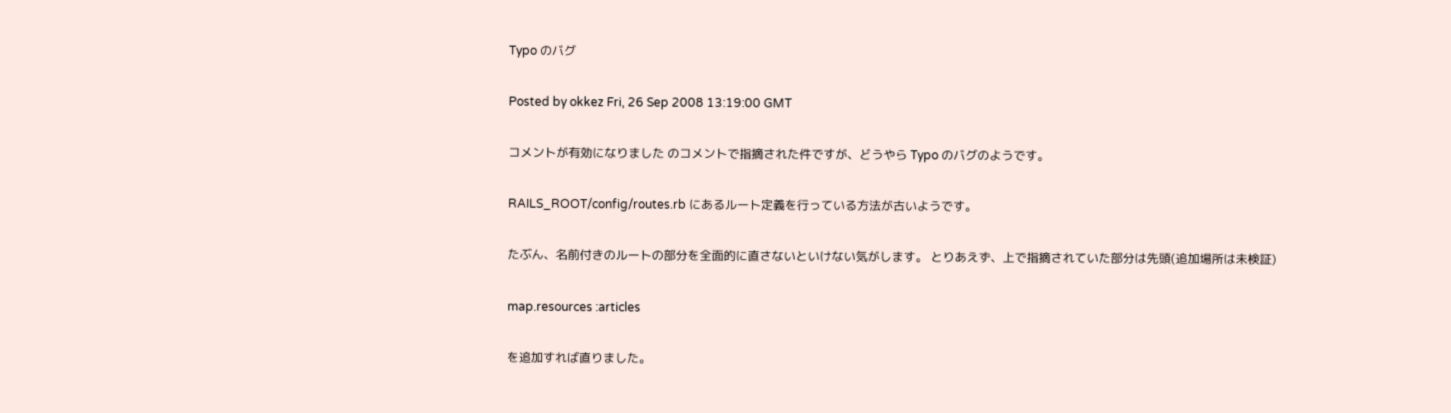Typo のバグ

Posted by okkez Fri, 26 Sep 2008 13:19:00 GMT

コメントが有効になりました のコメントで指摘された件ですが、どうやら Typo のバグのようです。

RAILS_ROOT/config/routes.rb にあるルート定義を行っている方法が古いようです。

たぶん、名前付きのルートの部分を全面的に直さないといけない気がします。 とりあえず、上で指摘されていた部分は先頭(追加場所は未検証)

map.resources :articles

を追加すれば直りました。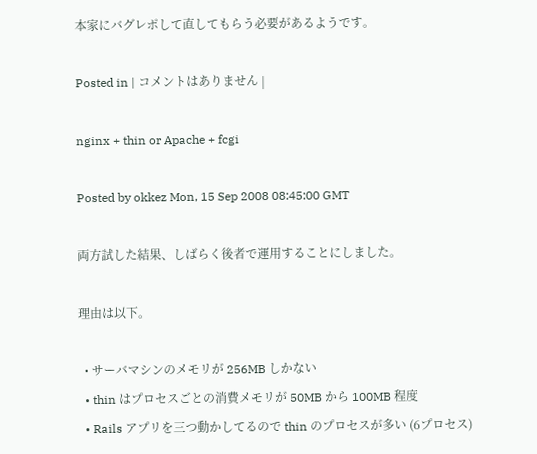本家にバグレポして直してもらう必要があるようです。

Posted in | コメントはありません |

nginx + thin or Apache + fcgi

Posted by okkez Mon, 15 Sep 2008 08:45:00 GMT

両方試した結果、しばらく後者で運用することにしました。

理由は以下。

  • サーバマシンのメモリが 256MB しかない
  • thin はプロセスごとの消費メモリが 50MB から 100MB 程度
  • Rails アプリを三つ動かしてるので thin のプロセスが多い (6プロセス)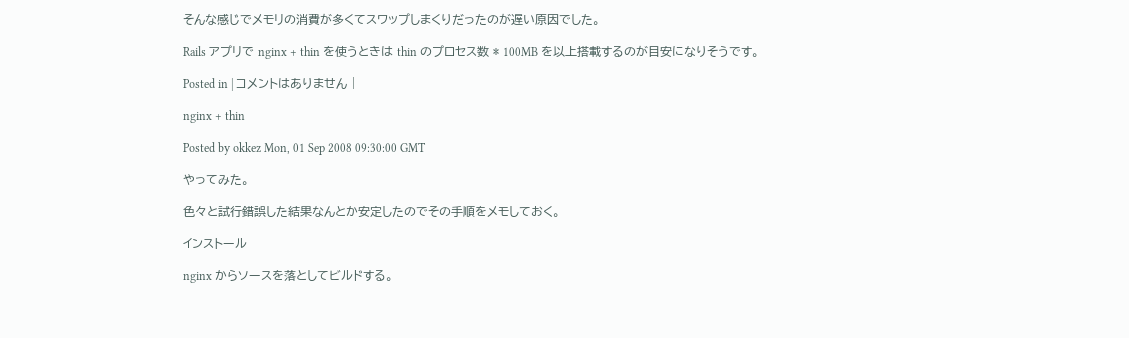そんな感じでメモリの消費が多くてスワップしまくりだったのが遅い原因でした。

Rails アプリで nginx + thin を使うときは thin のプロセス数 * 100MB を以上搭載するのが目安になりそうです。

Posted in | コメントはありません |

nginx + thin

Posted by okkez Mon, 01 Sep 2008 09:30:00 GMT

やってみた。

色々と試行錯誤した結果なんとか安定したのでその手順をメモしておく。

インストール

nginx からソースを落としてビルドする。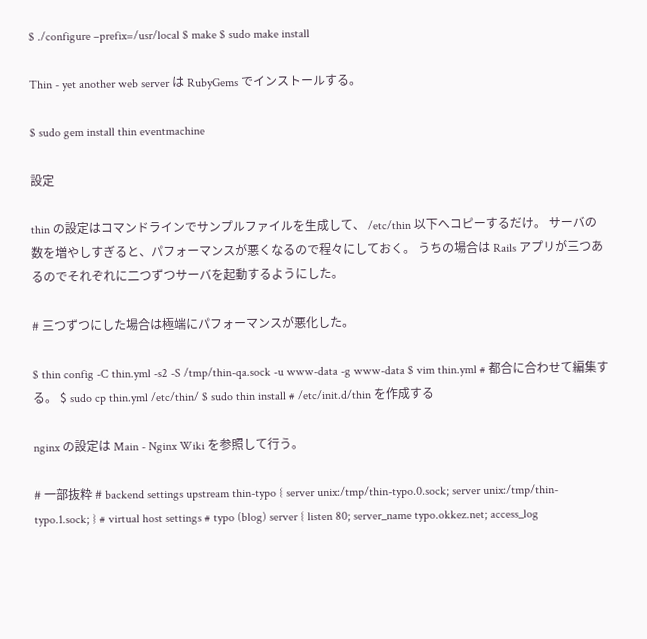$ ./configure –prefix=/usr/local $ make $ sudo make install

Thin - yet another web server は RubyGems でインストールする。

$ sudo gem install thin eventmachine

設定

thin の設定はコマンドラインでサンプルファイルを生成して、 /etc/thin 以下へコピーするだけ。 サーバの数を増やしすぎると、パフォーマンスが悪くなるので程々にしておく。 うちの場合は Rails アプリが三つあるのでそれぞれに二つずつサーバを起動するようにした。

# 三つずつにした場合は極端にパフォーマンスが悪化した。

$ thin config -C thin.yml -s2 -S /tmp/thin-qa.sock -u www-data -g www-data $ vim thin.yml # 都合に合わせて編集する。 $ sudo cp thin.yml /etc/thin/ $ sudo thin install # /etc/init.d/thin を作成する

nginx の設定は Main - Nginx Wiki を参照して行う。

# 一部抜粋 # backend settings upstream thin-typo { server unix:/tmp/thin-typo.0.sock; server unix:/tmp/thin-typo.1.sock; } # virtual host settings # typo (blog) server { listen 80; server_name typo.okkez.net; access_log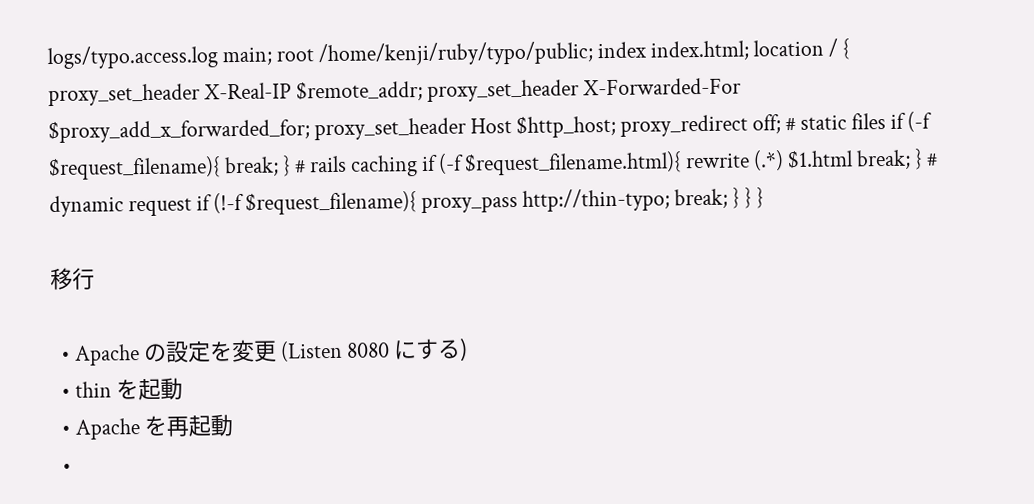logs/typo.access.log main; root /home/kenji/ruby/typo/public; index index.html; location / { proxy_set_header X-Real-IP $remote_addr; proxy_set_header X-Forwarded-For $proxy_add_x_forwarded_for; proxy_set_header Host $http_host; proxy_redirect off; # static files if (-f $request_filename){ break; } # rails caching if (-f $request_filename.html){ rewrite (.*) $1.html break; } # dynamic request if (!-f $request_filename){ proxy_pass http://thin-typo; break; } } }

移行

  • Apache の設定を変更 (Listen 8080 にする)
  • thin を起動
  • Apache を再起動
  •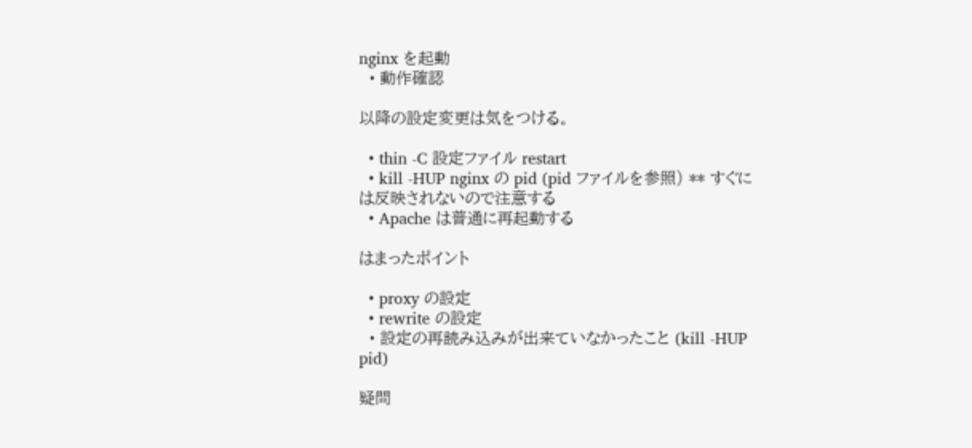nginx を起動
  • 動作確認

以降の設定変更は気をつける。

  • thin -C 設定ファイル restart
  • kill -HUP nginx の pid (pid ファイルを参照) ** すぐには反映されないので注意する
  • Apache は普通に再起動する

はまったポイント

  • proxy の設定
  • rewrite の設定
  • 設定の再読み込みが出来ていなかったこと (kill -HUP pid)

疑問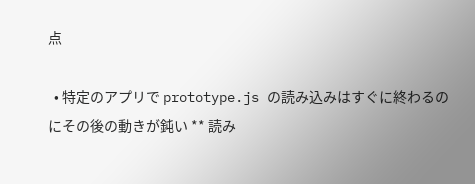点

  • 特定のアプリで prototype.js の読み込みはすぐに終わるのにその後の動きが鈍い ** 読み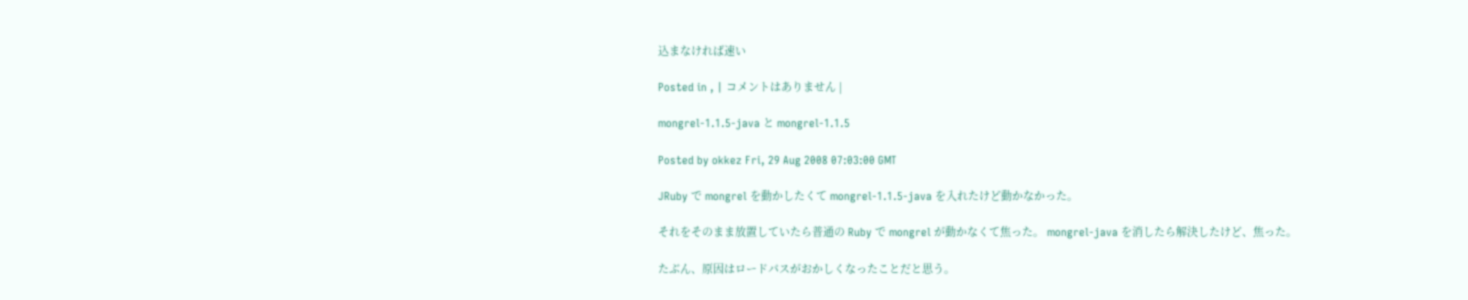込まなければ速い

Posted in , | コメントはありません |

mongrel-1.1.5-java と mongrel-1.1.5

Posted by okkez Fri, 29 Aug 2008 07:03:00 GMT

JRuby で mongrel を動かしたくて mongrel-1.1.5-java を入れたけど動かなかった。

それをそのまま放置していたら普通の Ruby で mongrel が動かなくて焦った。 mongrel-java を消したら解決したけど、焦った。

たぶん、原因はロードパスがおかしくなったことだと思う。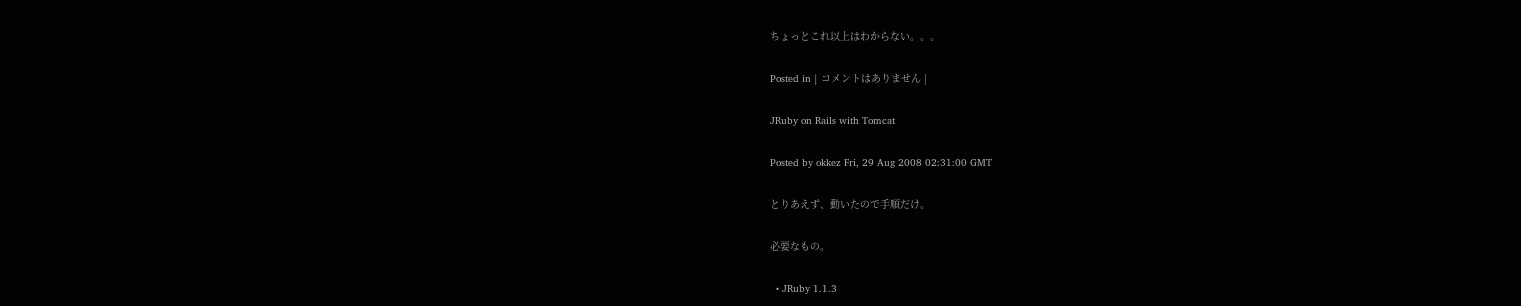ちょっとこれ以上はわからない。。。

Posted in | コメントはありません |

JRuby on Rails with Tomcat

Posted by okkez Fri, 29 Aug 2008 02:31:00 GMT

とりあえず、動いたので手順だけ。

必要なもの。

  • JRuby 1.1.3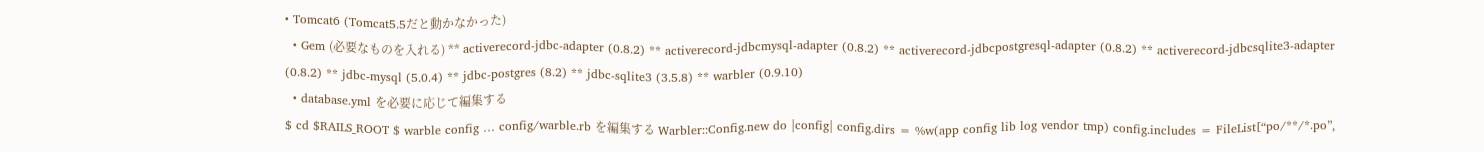• Tomcat6 (Tomcat5.5だと動かなかった)
  • Gem (必要なものを入れる) ** activerecord-jdbc-adapter (0.8.2) ** activerecord-jdbcmysql-adapter (0.8.2) ** activerecord-jdbcpostgresql-adapter (0.8.2) ** activerecord-jdbcsqlite3-adapter (0.8.2) ** jdbc-mysql (5.0.4) ** jdbc-postgres (8.2) ** jdbc-sqlite3 (3.5.8) ** warbler (0.9.10)
  • database.yml を必要に応じて編集する
$ cd $RAILS_ROOT $ warble config … config/warble.rb を編集する Warbler::Config.new do |config| config.dirs = %w(app config lib log vendor tmp) config.includes = FileList[“po/**/*.po”,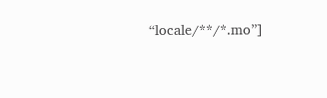“locale/**/*.mo”]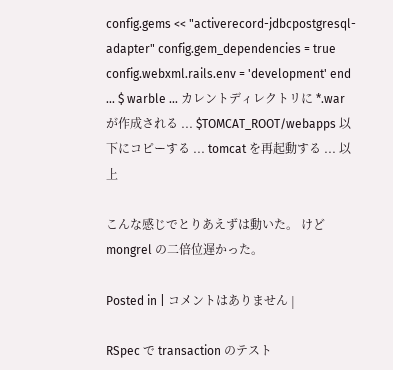config.gems << "activerecord-jdbcpostgresql-adapter" config.gem_dependencies = true config.webxml.rails.env = 'development' end ... $ warble ... カレントディレクトリに *.war が作成される ... $TOMCAT_ROOT/webapps 以下にコピーする ... tomcat を再起動する ... 以上

こんな感じでとりあえずは動いた。 けど mongrel の二倍位遅かった。

Posted in | コメントはありません |

RSpec で transaction のテスト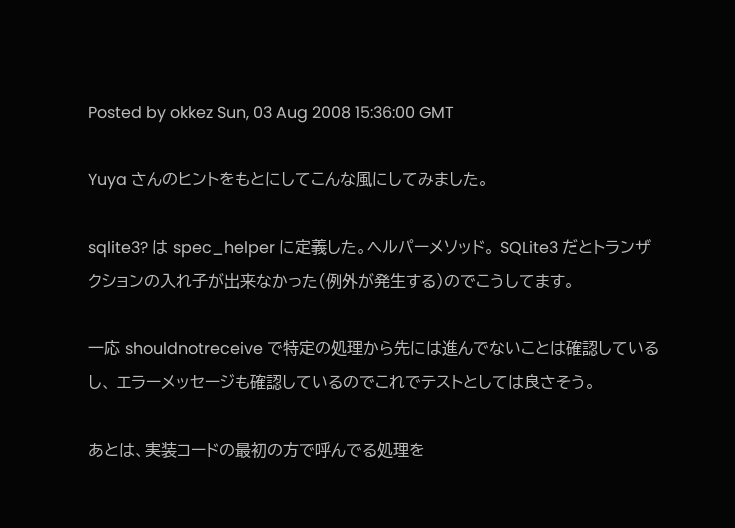Posted by okkez Sun, 03 Aug 2008 15:36:00 GMT

Yuya さんのヒントをもとにしてこんな風にしてみました。

sqlite3? は spec_helper に定義した。ヘルパーメソッド。 SQLite3 だとトランザクションの入れ子が出来なかった(例外が発生する)のでこうしてます。

一応 shouldnotreceive で特定の処理から先には進んでないことは確認しているし、 エラーメッセージも確認しているのでこれでテストとしては良さそう。

あとは、実装コードの最初の方で呼んでる処理を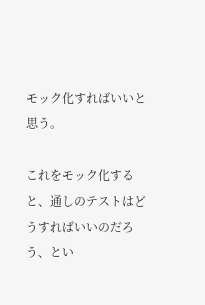モック化すればいいと思う。

これをモック化すると、通しのテストはどうすればいいのだろう、とい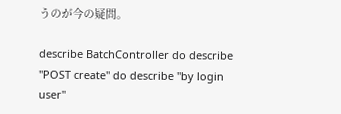うのが今の疑問。

describe BatchController do describe "POST create" do describe "by login user"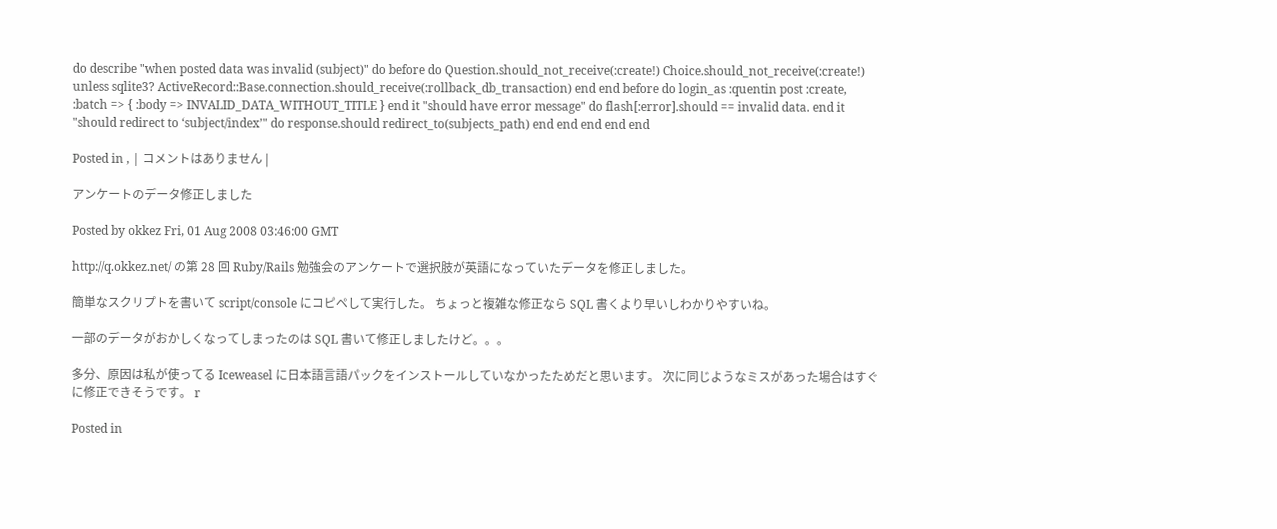do describe "when posted data was invalid (subject)" do before do Question.should_not_receive(:create!) Choice.should_not_receive(:create!) unless sqlite3? ActiveRecord::Base.connection.should_receive(:rollback_db_transaction) end end before do login_as :quentin post :create, :batch => { :body => INVALID_DATA_WITHOUT_TITLE } end it "should have error message" do flash[:error].should == invalid data. end it "should redirect to ‘subject/index’" do response.should redirect_to(subjects_path) end end end end end

Posted in , | コメントはありません |

アンケートのデータ修正しました

Posted by okkez Fri, 01 Aug 2008 03:46:00 GMT

http://q.okkez.net/ の第 28 回 Ruby/Rails 勉強会のアンケートで選択肢が英語になっていたデータを修正しました。

簡単なスクリプトを書いて script/console にコピペして実行した。 ちょっと複雑な修正なら SQL 書くより早いしわかりやすいね。

一部のデータがおかしくなってしまったのは SQL 書いて修正しましたけど。。。

多分、原因は私が使ってる Iceweasel に日本語言語パックをインストールしていなかったためだと思います。 次に同じようなミスがあった場合はすぐに修正できそうです。 r

Posted in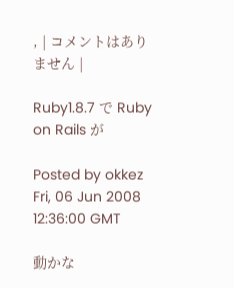, | コメントはありません |

Ruby1.8.7 で Ruby on Rails が

Posted by okkez Fri, 06 Jun 2008 12:36:00 GMT

動かな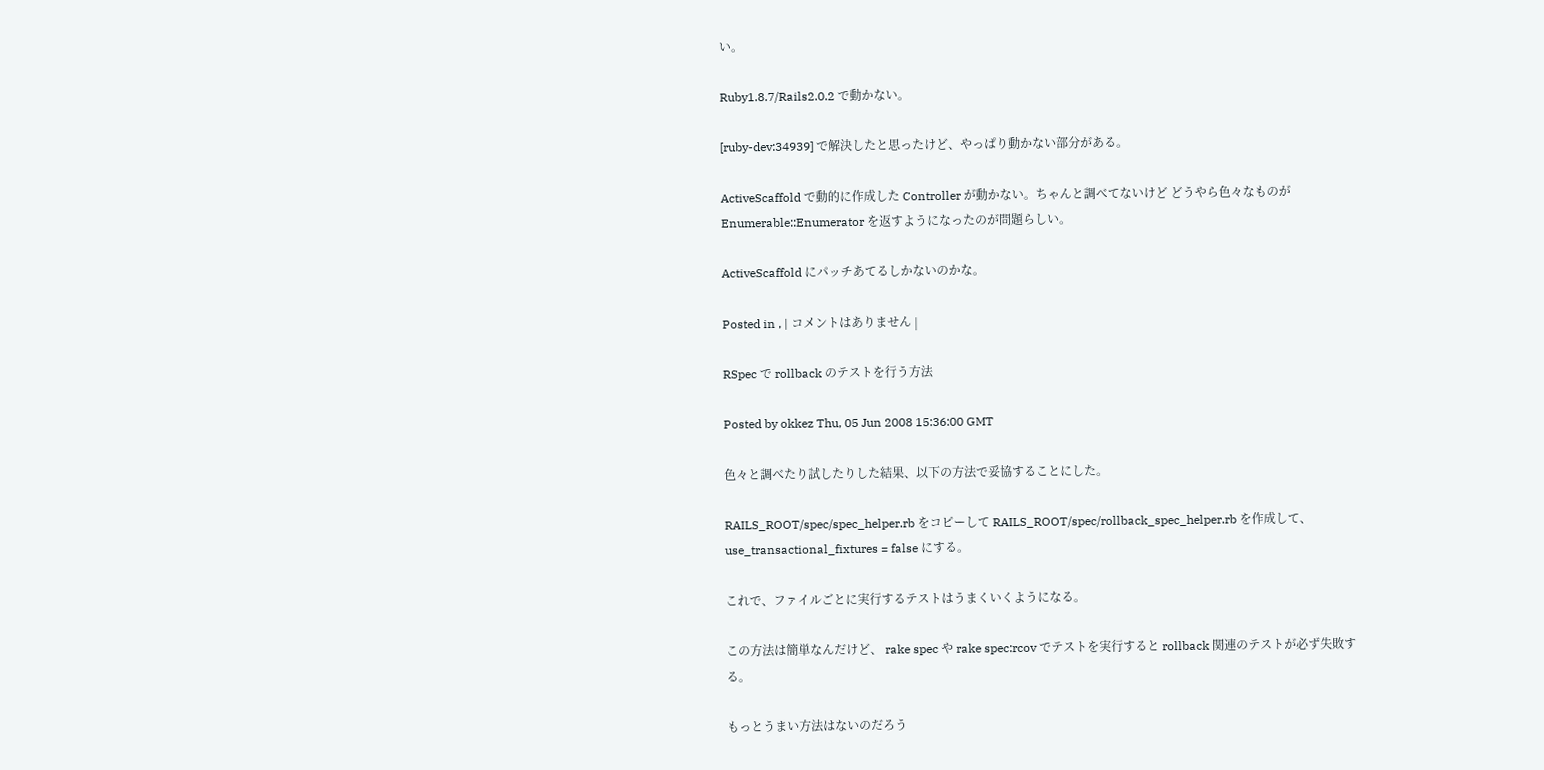い。

Ruby1.8.7/Rails2.0.2 で動かない。

[ruby-dev:34939] で解決したと思ったけど、やっぱり動かない部分がある。

ActiveScaffold で動的に作成した Controller が動かない。ちゃんと調べてないけど どうやら色々なものが Enumerable::Enumerator を返すようになったのが問題らしい。

ActiveScaffold にパッチあてるしかないのかな。

Posted in , | コメントはありません |

RSpec で rollback のテストを行う方法

Posted by okkez Thu, 05 Jun 2008 15:36:00 GMT

色々と調べたり試したりした結果、以下の方法で妥協することにした。

RAILS_ROOT/spec/spec_helper.rb をコピーして RAILS_ROOT/spec/rollback_spec_helper.rb を作成して、 use_transactional_fixtures = false にする。

これで、ファイルごとに実行するテストはうまくいくようになる。

この方法は簡単なんだけど、 rake spec や rake spec:rcov でテストを実行すると rollback 関連のテストが必ず失敗する。

もっとうまい方法はないのだろう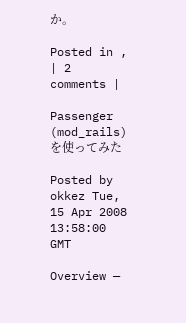か。

Posted in , | 2 comments |

Passenger (mod_rails) を使ってみた

Posted by okkez Tue, 15 Apr 2008 13:58:00 GMT

Overview —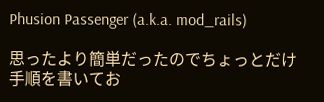Phusion Passenger (a.k.a. mod_rails)

思ったより簡単だったのでちょっとだけ手順を書いてお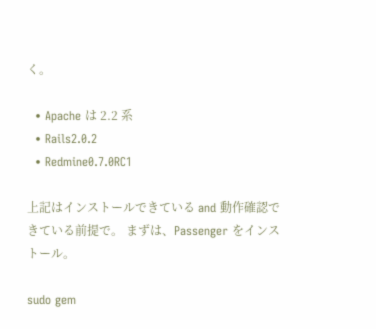く。

  • Apache は 2.2 系
  • Rails2.0.2
  • Redmine0.7.0RC1

上記はインストールできている and 動作確認できている前提で。 まずは、Passenger をインストール。

sudo gem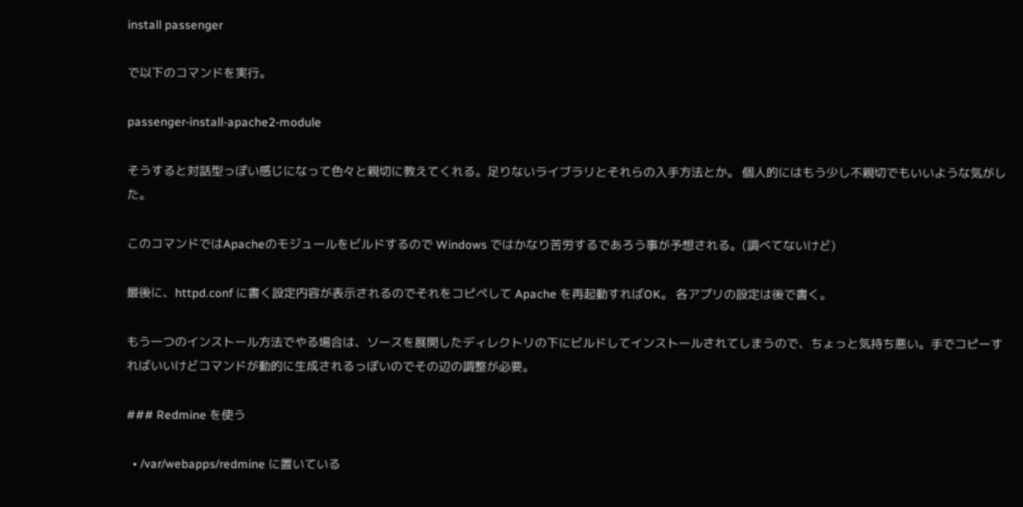install passenger

で以下のコマンドを実行。

passenger-install-apache2-module

そうすると対話型っぽい感じになって色々と親切に教えてくれる。足りないライブラリとそれらの入手方法とか。 個人的にはもう少し不親切でもいいような気がした。

このコマンドではApacheのモジュールをビルドするので Windows ではかなり苦労するであろう事が予想される。(調べてないけど)

最後に、httpd.conf に書く設定内容が表示されるのでそれをコピペして Apache を再起動すればOK。 各アプリの設定は後で書く。

もう一つのインストール方法でやる場合は、ソースを展開したディレクトリの下にビルドしてインストールされてしまうので、ちょっと気持ち悪い。手でコピーすればいいけどコマンドが動的に生成されるっぽいのでその辺の調整が必要。

### Redmine を使う

  • /var/webapps/redmine に置いている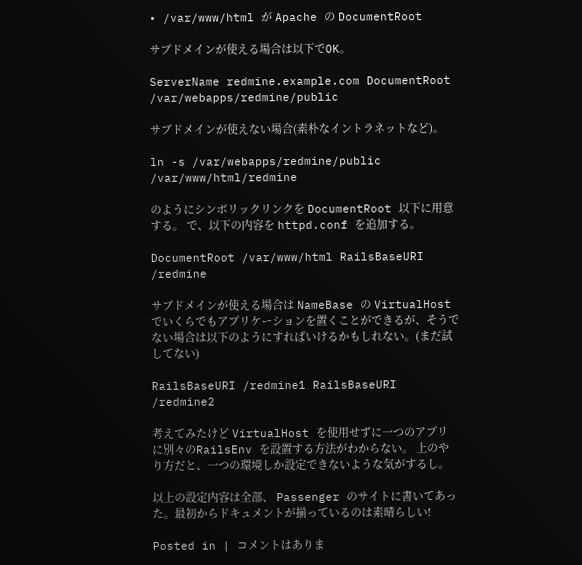• /var/www/html が Apache の DocumentRoot

サブドメインが使える場合は以下でOK。

ServerName redmine.example.com DocumentRoot /var/webapps/redmine/public

サブドメインが使えない場合(素朴なイントラネットなど)。

ln -s /var/webapps/redmine/public /var/www/html/redmine

のようにシンボリックリンクを DocumentRoot 以下に用意する。 で、以下の内容を httpd.conf を追加する。

DocumentRoot /var/www/html RailsBaseURI /redmine

サブドメインが使える場合は NameBase の VirtualHost でいくらでもアプリケーションを置くことができるが、そうでない場合は以下のようにすればいけるかもしれない。(まだ試してない)

RailsBaseURI /redmine1 RailsBaseURI /redmine2

考えてみたけど VirtualHost を使用せずに一つのアプリに別々のRailsEnv を設置する方法がわからない。 上のやり方だと、一つの環境しか設定できないような気がするし。

以上の設定内容は全部、 Passenger のサイトに書いてあった。最初からドキュメントが揃っているのは素晴らしい!

Posted in | コメントはありま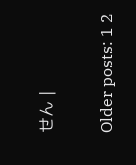せん |

Older posts: 1 2